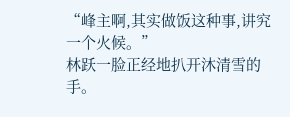“峰主啊,其实做饭这种事,讲究一个火候。”
林跃一脸正经地扒开沐清雪的手。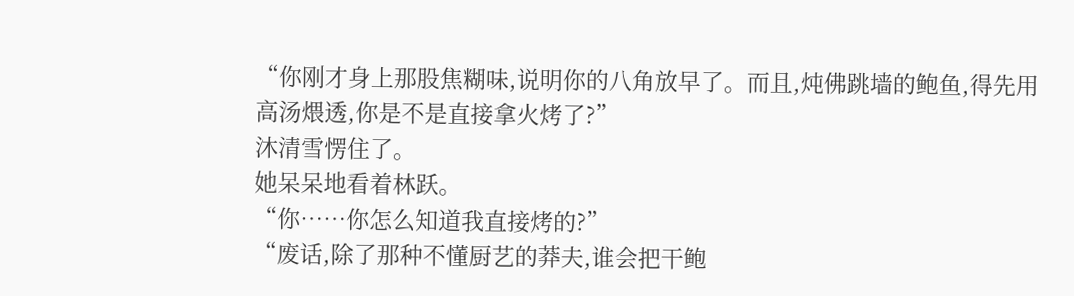“你刚才身上那股焦糊味,说明你的八角放早了。而且,炖佛跳墙的鲍鱼,得先用高汤煨透,你是不是直接拿火烤了?”
沐清雪愣住了。
她呆呆地看着林跃。
“你……你怎么知道我直接烤的?”
“废话,除了那种不懂厨艺的莽夫,谁会把干鲍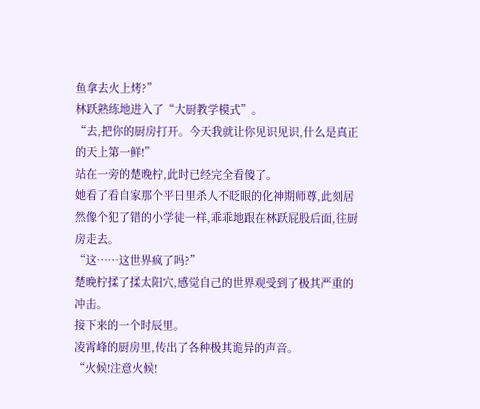鱼拿去火上烤?”
林跃熟练地进入了“大厨教学模式”。
“去,把你的厨房打开。今天我就让你见识见识,什么是真正的天上第一鲜!”
站在一旁的楚晚柠,此时已经完全看傻了。
她看了看自家那个平日里杀人不眨眼的化神期师尊,此刻居然像个犯了错的小学徒一样,乖乖地跟在林跃屁股后面,往厨房走去。
“这……这世界疯了吗?”
楚晚柠揉了揉太阳穴,感觉自己的世界观受到了极其严重的冲击。
接下来的一个时辰里。
凌霄峰的厨房里,传出了各种极其诡异的声音。
“火候!注意火候!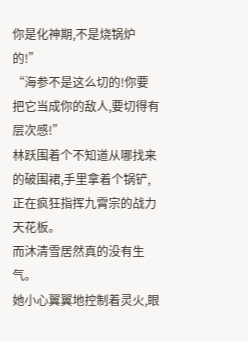你是化神期,不是烧锅炉的!”
“海参不是这么切的!你要把它当成你的敌人,要切得有层次感!”
林跃围着个不知道从哪找来的破围裙,手里拿着个锅铲,正在疯狂指挥九霄宗的战力天花板。
而沐清雪居然真的没有生气。
她小心翼翼地控制着灵火,眼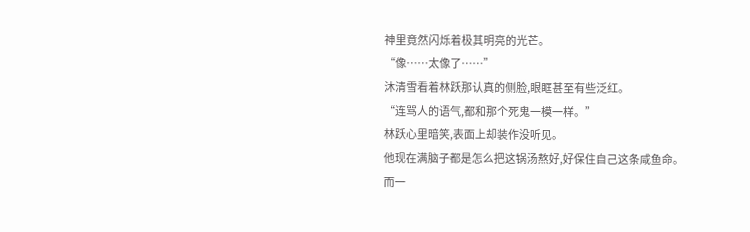神里竟然闪烁着极其明亮的光芒。
“像……太像了……”
沐清雪看着林跃那认真的侧脸,眼眶甚至有些泛红。
“连骂人的语气,都和那个死鬼一模一样。”
林跃心里暗笑,表面上却装作没听见。
他现在满脑子都是怎么把这锅汤熬好,好保住自己这条咸鱼命。
而一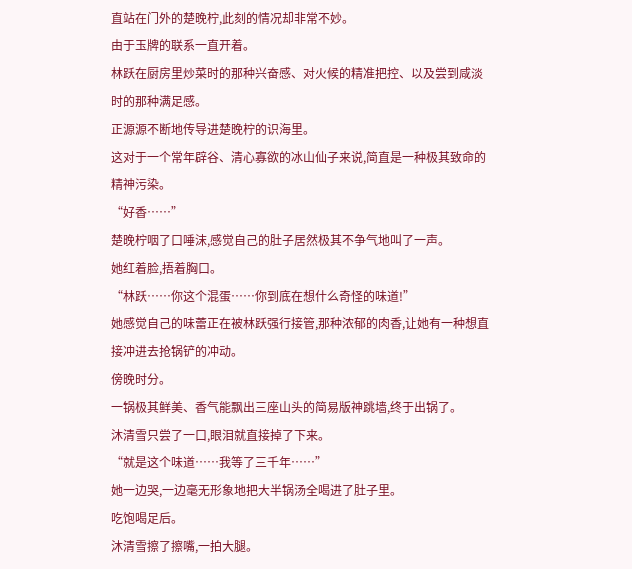直站在门外的楚晚柠,此刻的情况却非常不妙。
由于玉牌的联系一直开着。
林跃在厨房里炒菜时的那种兴奋感、对火候的精准把控、以及尝到咸淡时的那种满足感。
正源源不断地传导进楚晚柠的识海里。
这对于一个常年辟谷、清心寡欲的冰山仙子来说,简直是一种极其致命的精神污染。
“好香……”
楚晚柠咽了口唾沫,感觉自己的肚子居然极其不争气地叫了一声。
她红着脸,捂着胸口。
“林跃……你这个混蛋……你到底在想什么奇怪的味道!”
她感觉自己的味蕾正在被林跃强行接管,那种浓郁的肉香,让她有一种想直接冲进去抢锅铲的冲动。
傍晚时分。
一锅极其鲜美、香气能飘出三座山头的简易版神跳墙,终于出锅了。
沐清雪只尝了一口,眼泪就直接掉了下来。
“就是这个味道……我等了三千年……”
她一边哭,一边毫无形象地把大半锅汤全喝进了肚子里。
吃饱喝足后。
沐清雪擦了擦嘴,一拍大腿。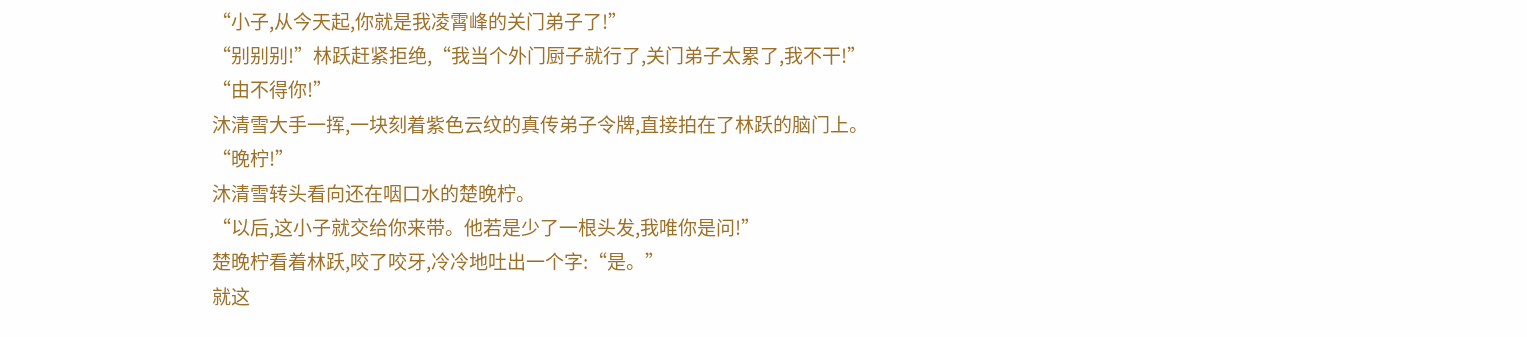“小子,从今天起,你就是我凌霄峰的关门弟子了!”
“别别别!”林跃赶紧拒绝,“我当个外门厨子就行了,关门弟子太累了,我不干!”
“由不得你!”
沐清雪大手一挥,一块刻着紫色云纹的真传弟子令牌,直接拍在了林跃的脑门上。
“晚柠!”
沐清雪转头看向还在咽口水的楚晚柠。
“以后,这小子就交给你来带。他若是少了一根头发,我唯你是问!”
楚晚柠看着林跃,咬了咬牙,冷冷地吐出一个字:“是。”
就这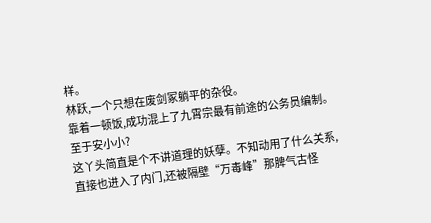样。
林跃,一个只想在废剑冢躺平的杂役。
靠着一顿饭,成功混上了九霄宗最有前途的公务员编制。
至于安小小?
这丫头简直是个不讲道理的妖孽。不知动用了什么关系,直接也进入了内门,还被隔壁“万毒峰”那脾气古怪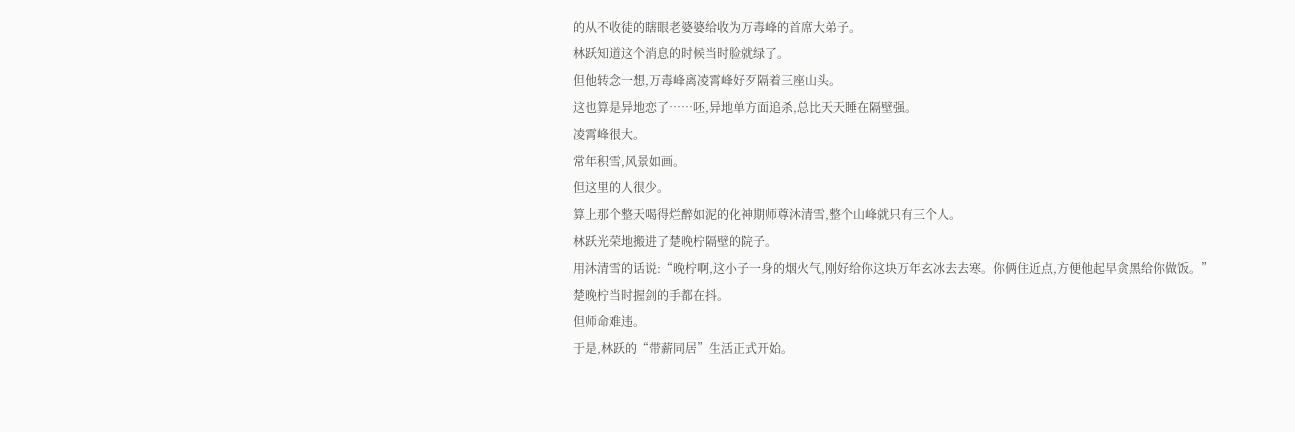的从不收徒的瞎眼老婆婆给收为万毒峰的首席大弟子。
林跃知道这个消息的时候当时脸就绿了。
但他转念一想,万毒峰离凌霄峰好歹隔着三座山头。
这也算是异地恋了……呸,异地单方面追杀,总比天天睡在隔壁强。
凌霄峰很大。
常年积雪,风景如画。
但这里的人很少。
算上那个整天喝得烂醉如泥的化神期师尊沐清雪,整个山峰就只有三个人。
林跃光荣地搬进了楚晚柠隔壁的院子。
用沐清雪的话说:“晚柠啊,这小子一身的烟火气,刚好给你这块万年玄冰去去寒。你俩住近点,方便他起早贪黑给你做饭。”
楚晚柠当时握剑的手都在抖。
但师命难违。
于是,林跃的“带薪同居”生活正式开始。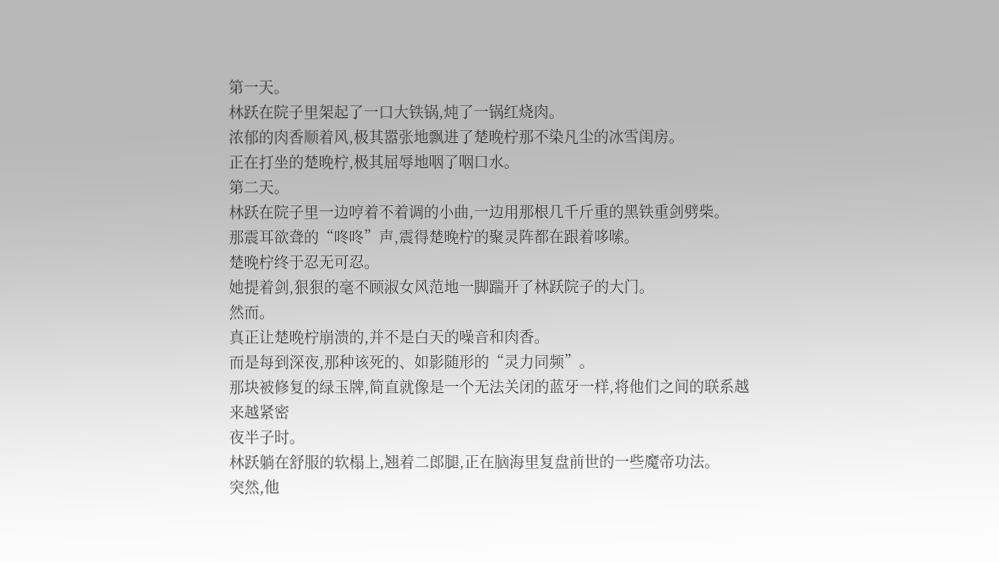第一天。
林跃在院子里架起了一口大铁锅,炖了一锅红烧肉。
浓郁的肉香顺着风,极其嚣张地飘进了楚晚柠那不染凡尘的冰雪闺房。
正在打坐的楚晚柠,极其屈辱地咽了咽口水。
第二天。
林跃在院子里一边哼着不着调的小曲,一边用那根几千斤重的黑铁重剑劈柴。
那震耳欲聋的“咚咚”声,震得楚晚柠的聚灵阵都在跟着哆嗦。
楚晚柠终于忍无可忍。
她提着剑,狠狠的毫不顾淑女风范地一脚踹开了林跃院子的大门。
然而。
真正让楚晚柠崩溃的,并不是白天的噪音和肉香。
而是每到深夜,那种该死的、如影随形的“灵力同频”。
那块被修复的绿玉牌,简直就像是一个无法关闭的蓝牙一样,将他们之间的联系越来越紧密
夜半子时。
林跃躺在舒服的软榻上,翘着二郎腿,正在脑海里复盘前世的一些魔帝功法。
突然,他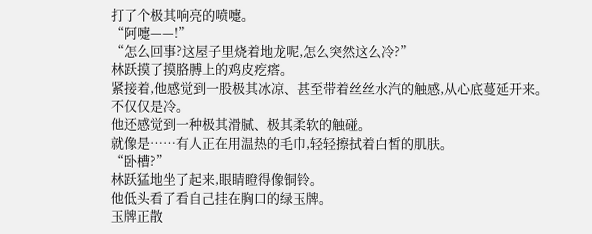打了个极其响亮的喷嚏。
“阿嚏——!”
“怎么回事?这屋子里烧着地龙呢,怎么突然这么冷?”
林跃摸了摸胳膊上的鸡皮疙瘩。
紧接着,他感觉到一股极其冰凉、甚至带着丝丝水汽的触感,从心底蔓延开来。
不仅仅是冷。
他还感觉到一种极其滑腻、极其柔软的触碰。
就像是……有人正在用温热的毛巾,轻轻擦拭着白皙的肌肤。
“卧槽?”
林跃猛地坐了起来,眼睛瞪得像铜铃。
他低头看了看自己挂在胸口的绿玉牌。
玉牌正散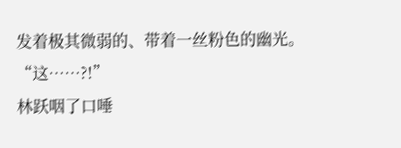发着极其微弱的、带着一丝粉色的幽光。
“这……?!”
林跃咽了口唾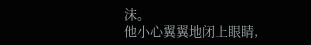沫。
他小心翼翼地闭上眼睛,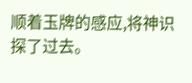顺着玉牌的感应,将神识探了过去。